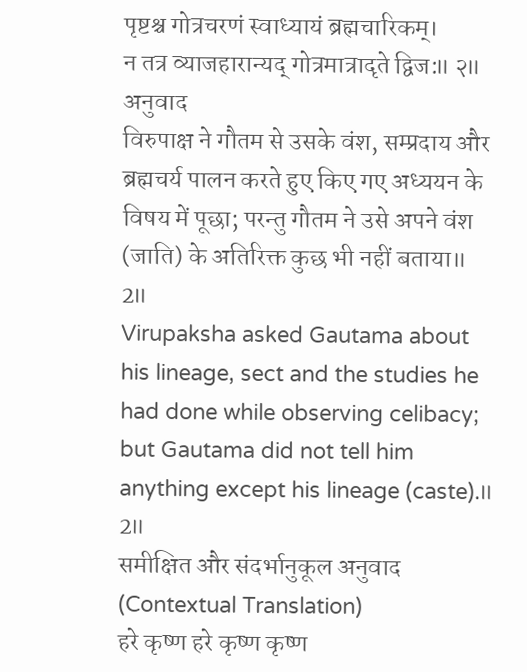पृष्टश्च गोत्रचरणं स्वाध्यायं ब्रह्मचारिकम्।
न तत्र व्याजहारान्यद् गोत्रमात्रादृते द्विज:॥ २॥
अनुवाद
विरुपाक्ष ने गौतम से उसके वंश, सम्प्रदाय और ब्रह्मचर्य पालन करते हुए किए गए अध्ययन के विषय में पूछा; परन्तु गौतम ने उसे अपने वंश (जाति) के अतिरिक्त कुछ भी नहीं बताया॥ 2॥
Virupaksha asked Gautama about his lineage, sect and the studies he had done while observing celibacy; but Gautama did not tell him anything except his lineage (caste).॥ 2॥
समीक्षित और संदर्भानुकूल अनुवाद (Contextual Translation)
हरे कृष्ण हरे कृष्ण कृष्ण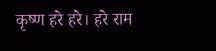कृष्ण हरे हरे। हरे राम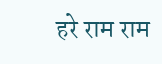हरे राम राम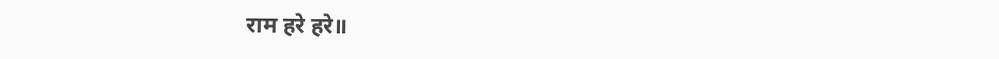राम हरे हरे॥